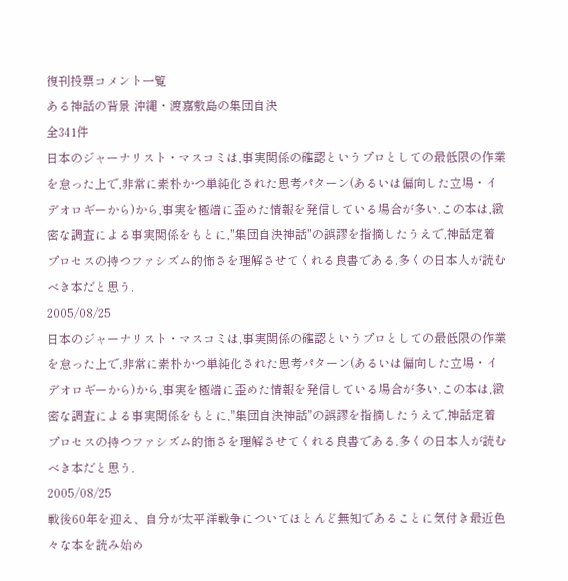復刊投票コメント一覧
ある神話の背景 沖縄・渡嘉敷島の集団自決
全341件
日本のジャーナリスト・マスコミは,事実関係の確認というプロとしての最低限の作業を怠った上で,非常に素朴かつ単純化された思考パターン(あるいは偏向した立場・イデオロギーから)から,事実を極端に歪めた情報を発信している場合が多い.この本は,緻密な調査による事実関係をもとに,"集団自決神話"の誤謬を指摘したうえで,神話定着プロセスの持つファシズム的怖さを理解させてくれる良書である.多くの日本人が読むべき本だと思う.
2005/08/25
日本のジャーナリスト・マスコミは,事実関係の確認というプロとしての最低限の作業を怠った上で,非常に素朴かつ単純化された思考パターン(あるいは偏向した立場・イデオロギーから)から,事実を極端に歪めた情報を発信している場合が多い.この本は,緻密な調査による事実関係をもとに,"集団自決神話"の誤謬を指摘したうえで,神話定着プロセスの持つファシズム的怖さを理解させてくれる良書である.多くの日本人が読むべき本だと思う.
2005/08/25
戦後60年を迎え、自分が太平洋戦争についてほとんど無知であることに気付き最近色々な本を読み始め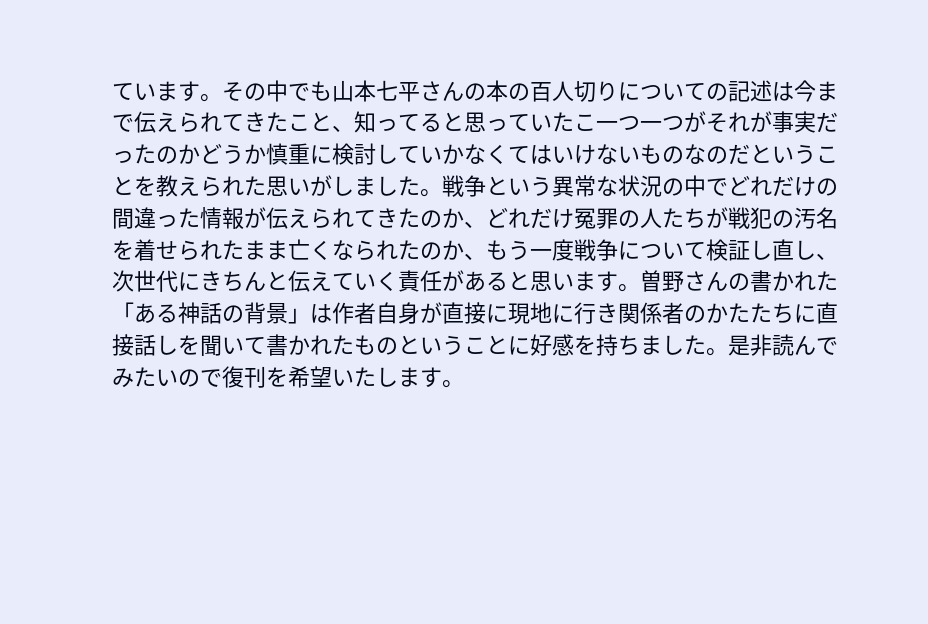ています。その中でも山本七平さんの本の百人切りについての記述は今まで伝えられてきたこと、知ってると思っていたこ一つ一つがそれが事実だったのかどうか慎重に検討していかなくてはいけないものなのだということを教えられた思いがしました。戦争という異常な状況の中でどれだけの間違った情報が伝えられてきたのか、どれだけ冤罪の人たちが戦犯の汚名を着せられたまま亡くなられたのか、もう一度戦争について検証し直し、次世代にきちんと伝えていく責任があると思います。曽野さんの書かれた「ある神話の背景」は作者自身が直接に現地に行き関係者のかたたちに直接話しを聞いて書かれたものということに好感を持ちました。是非読んでみたいので復刊を希望いたします。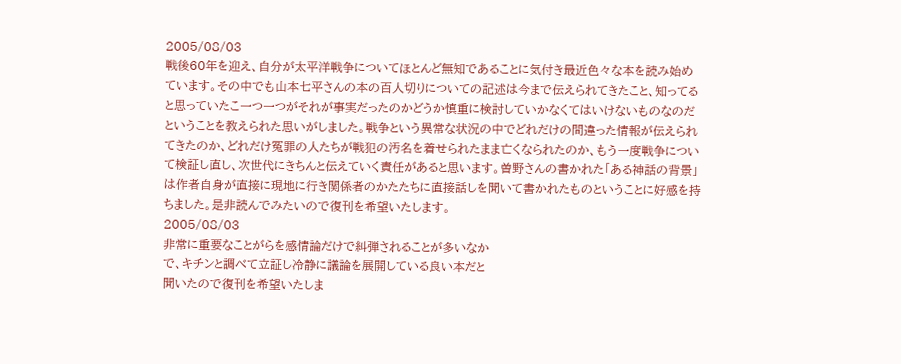2005/08/03
戦後60年を迎え、自分が太平洋戦争についてほとんど無知であることに気付き最近色々な本を読み始めています。その中でも山本七平さんの本の百人切りについての記述は今まで伝えられてきたこと、知ってると思っていたこ一つ一つがそれが事実だったのかどうか慎重に検討していかなくてはいけないものなのだということを教えられた思いがしました。戦争という異常な状況の中でどれだけの間違った情報が伝えられてきたのか、どれだけ冤罪の人たちが戦犯の汚名を着せられたまま亡くなられたのか、もう一度戦争について検証し直し、次世代にきちんと伝えていく責任があると思います。曽野さんの書かれた「ある神話の背景」は作者自身が直接に現地に行き関係者のかたたちに直接話しを聞いて書かれたものということに好感を持ちました。是非読んでみたいので復刊を希望いたします。
2005/08/03
非常に重要なことがらを感情論だけで糾弾されることが多いなか
で、キチンと調べて立証し冷静に議論を展開している良い本だと
聞いたので復刊を希望いたしま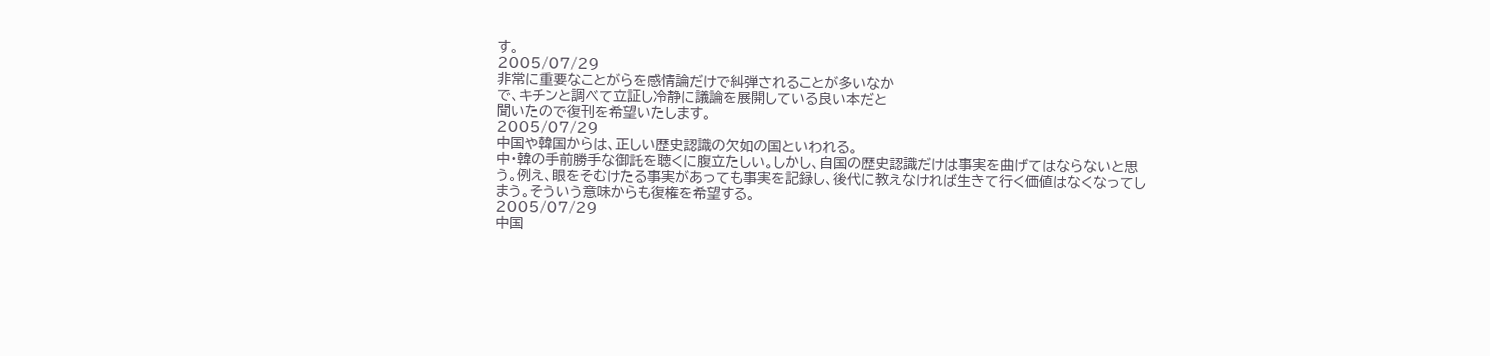す。
2005/07/29
非常に重要なことがらを感情論だけで糾弾されることが多いなか
で、キチンと調べて立証し冷静に議論を展開している良い本だと
聞いたので復刊を希望いたします。
2005/07/29
中国や韓国からは、正しい歴史認識の欠如の国といわれる。
中・韓の手前勝手な御託を聴くに腹立たしい。しかし、自国の歴史認識だけは事実を曲げてはならないと思う。例え、眼をそむけたる事実があっても事実を記録し、後代に教えなければ生きて行く価値はなくなってしまう。そういう意味からも復権を希望する。
2005/07/29
中国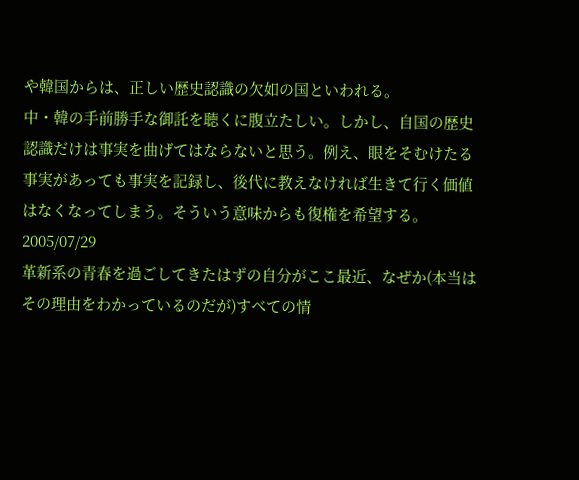や韓国からは、正しい歴史認識の欠如の国といわれる。
中・韓の手前勝手な御託を聴くに腹立たしい。しかし、自国の歴史認識だけは事実を曲げてはならないと思う。例え、眼をそむけたる事実があっても事実を記録し、後代に教えなければ生きて行く価値はなくなってしまう。そういう意味からも復権を希望する。
2005/07/29
革新系の青春を過ごしてきたはずの自分がここ最近、なぜか(本当はその理由をわかっているのだが)すべての情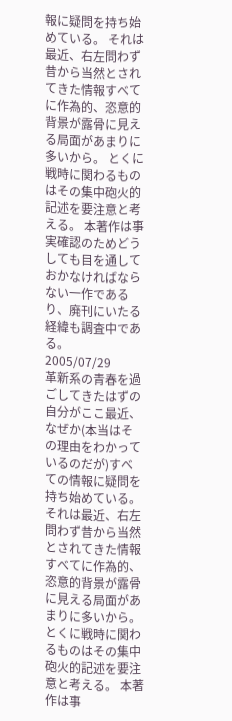報に疑問を持ち始めている。 それは最近、右左問わず昔から当然とされてきた情報すべてに作為的、恣意的背景が露骨に見える局面があまりに多いから。 とくに戦時に関わるものはその集中砲火的記述を要注意と考える。 本著作は事実確認のためどうしても目を通しておかなければならない一作であるり、廃刊にいたる経緯も調査中である。
2005/07/29
革新系の青春を過ごしてきたはずの自分がここ最近、なぜか(本当はその理由をわかっているのだが)すべての情報に疑問を持ち始めている。 それは最近、右左問わず昔から当然とされてきた情報すべてに作為的、恣意的背景が露骨に見える局面があまりに多いから。 とくに戦時に関わるものはその集中砲火的記述を要注意と考える。 本著作は事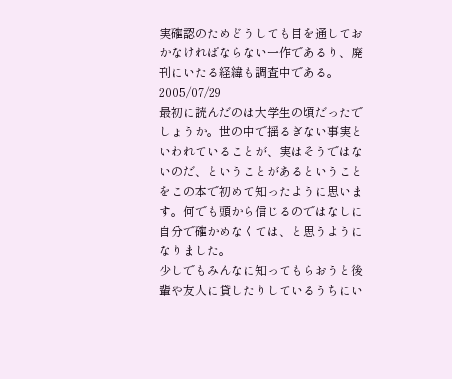実確認のためどうしても目を通しておかなければならない一作であるり、廃刊にいたる経緯も調査中である。
2005/07/29
最初に読んだのは大学生の頃だったでしょうか。世の中で揺るぎない事実といわれていることが、実はそうではないのだ、ということがあるということをこの本で初めて知ったように思います。何でも頭から信じるのではなしに自分で確かめなくては、と思うようになりました。
少しでもみんなに知ってもらおうと後輩や友人に貸したりしているうちにい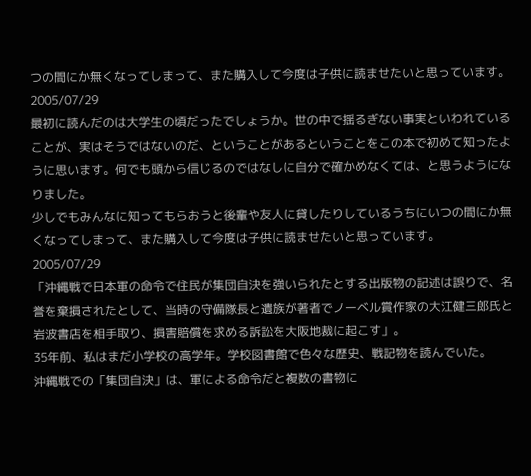つの間にか無くなってしまって、また購入して今度は子供に読ませたいと思っています。
2005/07/29
最初に読んだのは大学生の頃だったでしょうか。世の中で揺るぎない事実といわれていることが、実はそうではないのだ、ということがあるということをこの本で初めて知ったように思います。何でも頭から信じるのではなしに自分で確かめなくては、と思うようになりました。
少しでもみんなに知ってもらおうと後輩や友人に貸したりしているうちにいつの間にか無くなってしまって、また購入して今度は子供に読ませたいと思っています。
2005/07/29
「沖縄戦で日本軍の命令で住民が集団自決を強いられたとする出版物の記述は誤りで、名誉を棄損されたとして、当時の守備隊長と遺族が著者でノーベル賞作家の大江健三郎氏と岩波書店を相手取り、損害賠償を求める訴訟を大阪地裁に起こす」。
35年前、私はまだ小学校の高学年。学校図書館で色々な歴史、戦記物を読んでいた。
沖縄戦での「集団自決」は、軍による命令だと複数の書物に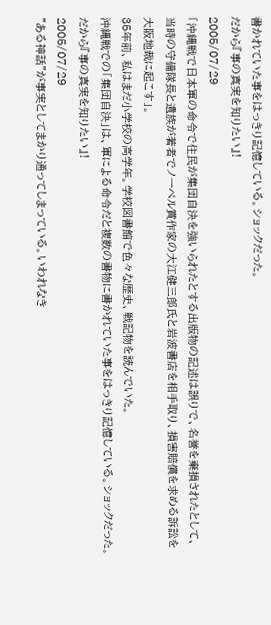書かれていた事をはっきり記憶している。ショックだった。
だから『事の真実を知りたい』!
2005/07/29
「沖縄戦で日本軍の命令で住民が集団自決を強いられたとする出版物の記述は誤りで、名誉を棄損されたとして、当時の守備隊長と遺族が著者でノーベル賞作家の大江健三郎氏と岩波書店を相手取り、損害賠償を求める訴訟を大阪地裁に起こす」。
35年前、私はまだ小学校の高学年。学校図書館で色々な歴史、戦記物を読んでいた。
沖縄戦での「集団自決」は、軍による命令だと複数の書物に書かれていた事をはっきり記憶している。ショックだった。
だから『事の真実を知りたい』!
2005/07/29
"ある神話"が事実としてまかり通ってしまっている。いわれなき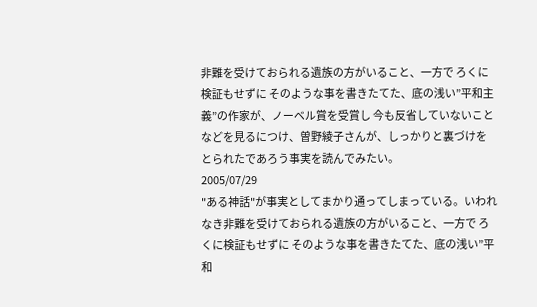非難を受けておられる遺族の方がいること、一方で ろくに検証もせずに そのような事を書きたてた、底の浅い”平和主義”の作家が、ノーベル賞を受賞し 今も反省していないことなどを見るにつけ、曽野綾子さんが、しっかりと裏づけをとられたであろう事実を読んでみたい。
2005/07/29
"ある神話"が事実としてまかり通ってしまっている。いわれなき非難を受けておられる遺族の方がいること、一方で ろくに検証もせずに そのような事を書きたてた、底の浅い”平和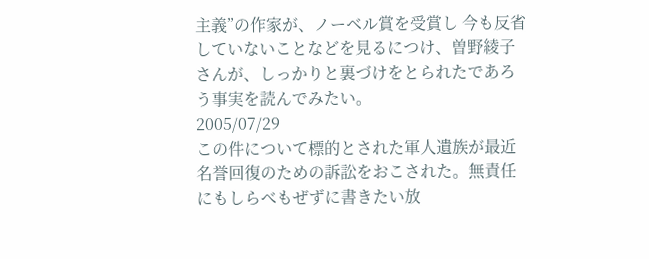主義”の作家が、ノーベル賞を受賞し 今も反省していないことなどを見るにつけ、曽野綾子さんが、しっかりと裏づけをとられたであろう事実を読んでみたい。
2005/07/29
この件について標的とされた軍人遺族が最近名誉回復のための訴訟をおこされた。無責任にもしらべもぜずに書きたい放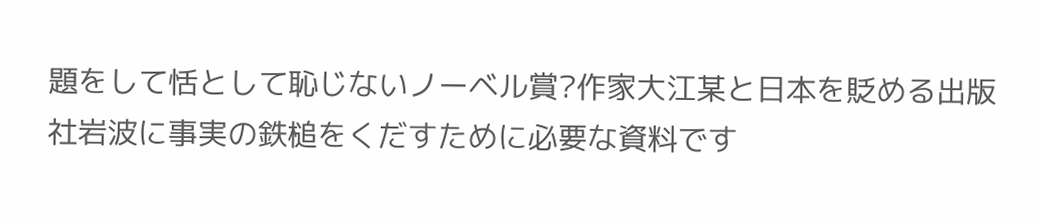題をして恬として恥じないノーベル賞?作家大江某と日本を貶める出版社岩波に事実の鉄槌をくだすために必要な資料です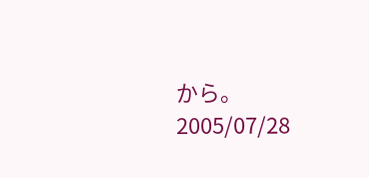から。
2005/07/28